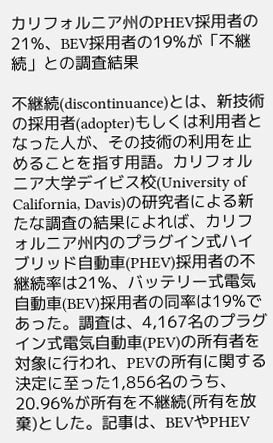カリフォルニア州のPHEV採用者の21%、BEV採用者の19%が「不継続」との調査結果

不継続(discontinuance)とは、新技術の採用者(adopter)もしくは利用者となった人が、その技術の利用を止めることを指す用語。カリフォルニア大学デイビス校(University of California, Davis)の研究者による新たな調査の結果によれば、カリフォルニア州内のプラグイン式ハイブリッド自動車(PHEV)採用者の不継続率は21%、バッテリー式電気自動車(BEV)採用者の同率は19%であった。調査は、4,167名のプラグイン式電気自動車(PEV)の所有者を対象に行われ、PEVの所有に関する決定に至った1,856名のうち、20.96%が所有を不継続(所有を放棄)とした。記事は、BEVやPHEV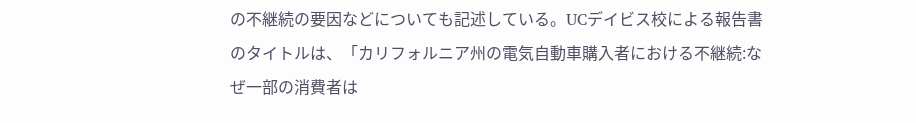の不継続の要因などについても記述している。UCデイビス校による報告書のタイトルは、「カリフォルニア州の電気自動車購入者における不継続:なぜ一部の消費者は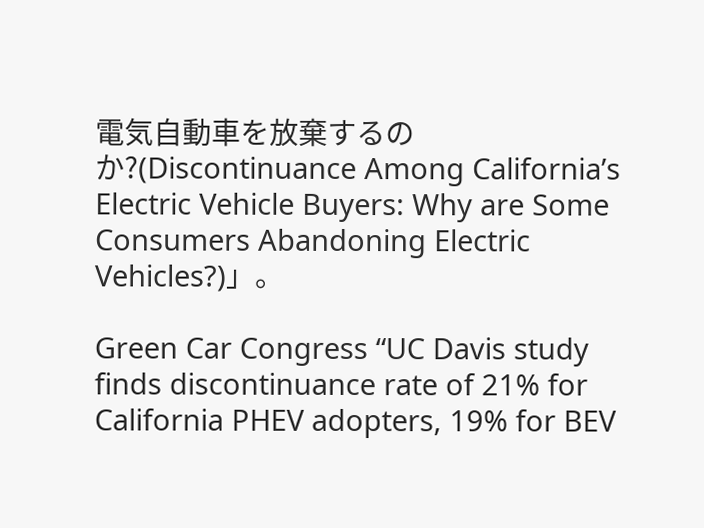電気自動車を放棄するのか?(Discontinuance Among California’s Electric Vehicle Buyers: Why are Some Consumers Abandoning Electric Vehicles?)」。

Green Car Congress “UC Davis study finds discontinuance rate of 21% for California PHEV adopters, 19% for BEV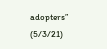adopters” (5/3/21)